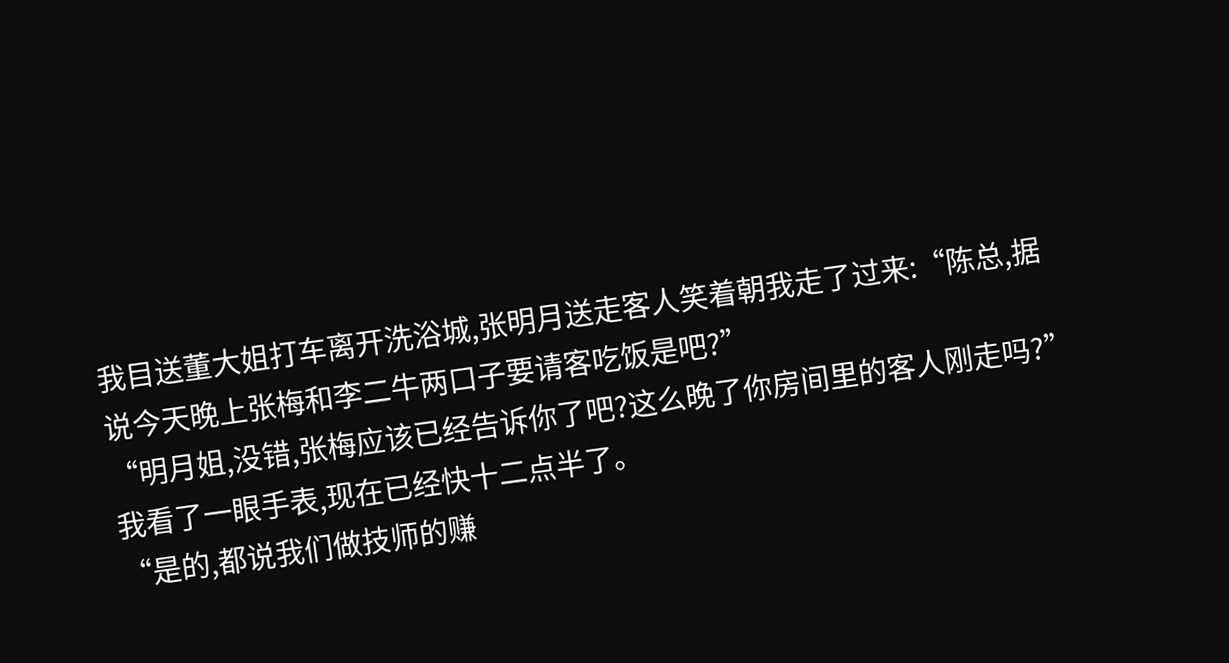我目送董大姐打车离开洗浴城,张明月送走客人笑着朝我走了过来:“陈总,据说今天晚上张梅和李二牛两口子要请客吃饭是吧?”
“明月姐,没错,张梅应该已经告诉你了吧?这么晚了你房间里的客人刚走吗?”
我看了一眼手表,现在已经快十二点半了。
“是的,都说我们做技师的赚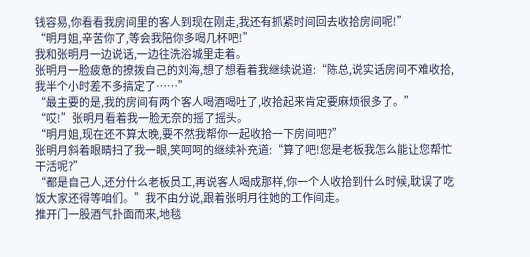钱容易,你看看我房间里的客人到现在刚走,我还有抓紧时间回去收拾房间呢!”
“明月姐,辛苦你了,等会我陪你多喝几杯吧!”
我和张明月一边说话,一边往洗浴城里走着。
张明月一脸疲惫的撩拨自己的刘海,想了想看着我继续说道:“陈总,说实话房间不难收拾,我半个小时差不多搞定了……”
“最主要的是,我的房间有两个客人喝酒喝吐了,收拾起来肯定要麻烦很多了。”
“哎!”张明月看着我一脸无奈的摇了摇头。
“明月姐,现在还不算太晚,要不然我帮你一起收拾一下房间吧?”
张明月斜着眼睛扫了我一眼,笑呵呵的继续补充道:“算了吧!您是老板我怎么能让您帮忙干活呢?”
“都是自己人,还分什么老板员工,再说客人喝成那样,你一个人收拾到什么时候,耽误了吃饭大家还得等咱们。”我不由分说,跟着张明月往她的工作间走。
推开门一股酒气扑面而来,地毯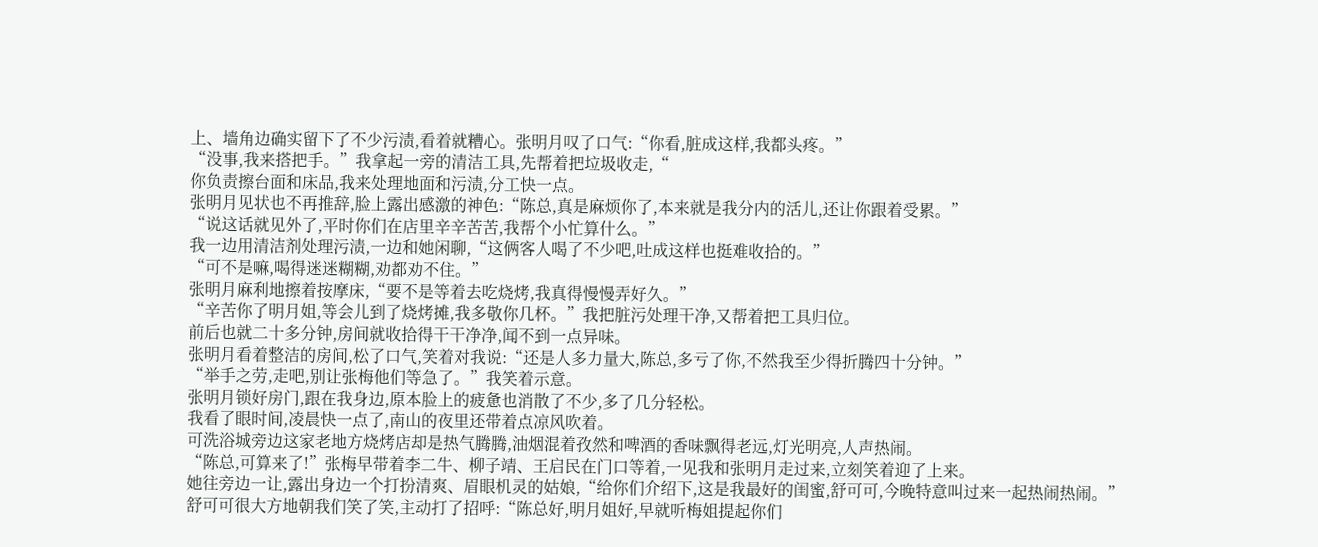上、墙角边确实留下了不少污渍,看着就糟心。张明月叹了口气:“你看,脏成这样,我都头疼。”
“没事,我来搭把手。”我拿起一旁的清洁工具,先帮着把垃圾收走,“
你负责擦台面和床品,我来处理地面和污渍,分工快一点。
张明月见状也不再推辞,脸上露出感激的神色:“陈总,真是麻烦你了,本来就是我分内的活儿,还让你跟着受累。”
“说这话就见外了,平时你们在店里辛辛苦苦,我帮个小忙算什么。”
我一边用清洁剂处理污渍,一边和她闲聊,“这俩客人喝了不少吧,吐成这样也挺难收拾的。”
“可不是嘛,喝得迷迷糊糊,劝都劝不住。”
张明月麻利地擦着按摩床,“要不是等着去吃烧烤,我真得慢慢弄好久。”
“辛苦你了明月姐,等会儿到了烧烤摊,我多敬你几杯。”我把脏污处理干净,又帮着把工具归位。
前后也就二十多分钟,房间就收拾得干干净净,闻不到一点异味。
张明月看着整洁的房间,松了口气,笑着对我说:“还是人多力量大,陈总,多亏了你,不然我至少得折腾四十分钟。”
“举手之劳,走吧,别让张梅他们等急了。”我笑着示意。
张明月锁好房门,跟在我身边,原本脸上的疲惫也消散了不少,多了几分轻松。
我看了眼时间,凌晨快一点了,南山的夜里还带着点凉风吹着。
可洗浴城旁边这家老地方烧烤店却是热气腾腾,油烟混着孜然和啤酒的香味飘得老远,灯光明亮,人声热闹。
“陈总,可算来了!”张梅早带着李二牛、柳子靖、王启民在门口等着,一见我和张明月走过来,立刻笑着迎了上来。
她往旁边一让,露出身边一个打扮清爽、眉眼机灵的姑娘,“给你们介绍下,这是我最好的闺蜜,舒可可,今晚特意叫过来一起热闹热闹。”
舒可可很大方地朝我们笑了笑,主动打了招呼:“陈总好,明月姐好,早就听梅姐提起你们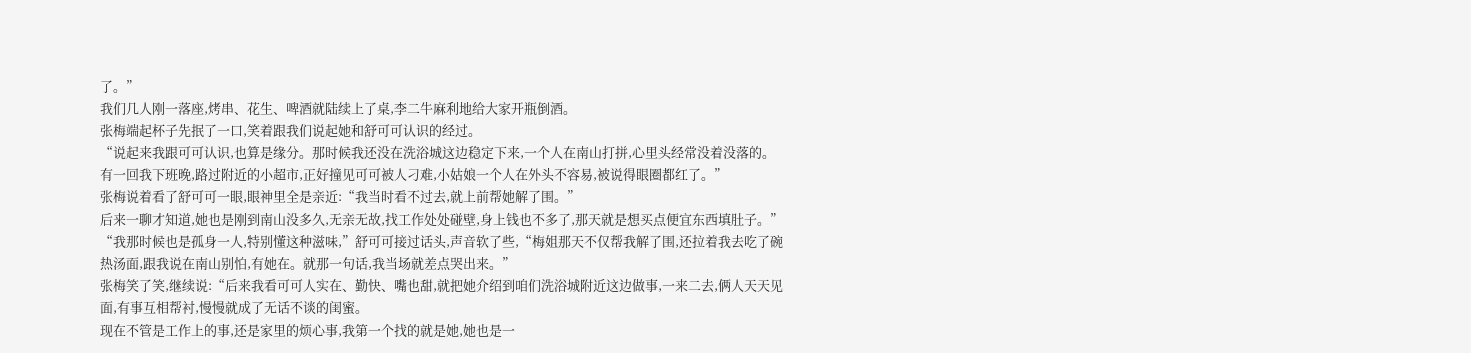了。”
我们几人刚一落座,烤串、花生、啤酒就陆续上了桌,李二牛麻利地给大家开瓶倒酒。
张梅端起杯子先抿了一口,笑着跟我们说起她和舒可可认识的经过。
“说起来我跟可可认识,也算是缘分。那时候我还没在洗浴城这边稳定下来,一个人在南山打拼,心里头经常没着没落的。
有一回我下班晚,路过附近的小超市,正好撞见可可被人刁难,小姑娘一个人在外头不容易,被说得眼圈都红了。”
张梅说着看了舒可可一眼,眼神里全是亲近:“我当时看不过去,就上前帮她解了围。”
后来一聊才知道,她也是刚到南山没多久,无亲无故,找工作处处碰壁,身上钱也不多了,那天就是想买点便宜东西填肚子。”
“我那时候也是孤身一人,特别懂这种滋味,”舒可可接过话头,声音软了些,“梅姐那天不仅帮我解了围,还拉着我去吃了碗热汤面,跟我说在南山别怕,有她在。就那一句话,我当场就差点哭出来。”
张梅笑了笑,继续说:“后来我看可可人实在、勤快、嘴也甜,就把她介绍到咱们洗浴城附近这边做事,一来二去,俩人天天见面,有事互相帮衬,慢慢就成了无话不谈的闺蜜。
现在不管是工作上的事,还是家里的烦心事,我第一个找的就是她,她也是一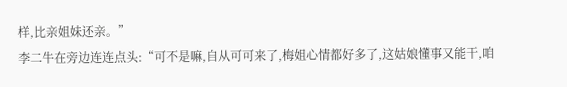样,比亲姐妹还亲。”
李二牛在旁边连连点头:“可不是嘛,自从可可来了,梅姐心情都好多了,这姑娘懂事又能干,咱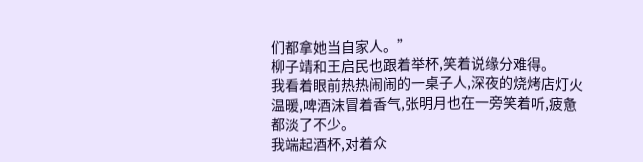们都拿她当自家人。”
柳子靖和王启民也跟着举杯,笑着说缘分难得。
我看着眼前热热闹闹的一桌子人,深夜的烧烤店灯火温暖,啤酒沫冒着香气,张明月也在一旁笑着听,疲惫都淡了不少。
我端起酒杯,对着众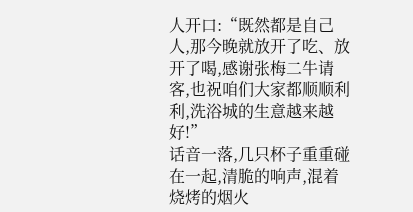人开口:“既然都是自己人,那今晚就放开了吃、放开了喝,感谢张梅二牛请客,也祝咱们大家都顺顺利利,洗浴城的生意越来越好!”
话音一落,几只杯子重重碰在一起,清脆的响声,混着烧烤的烟火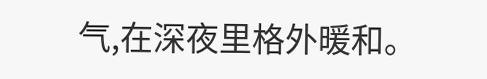气,在深夜里格外暖和。